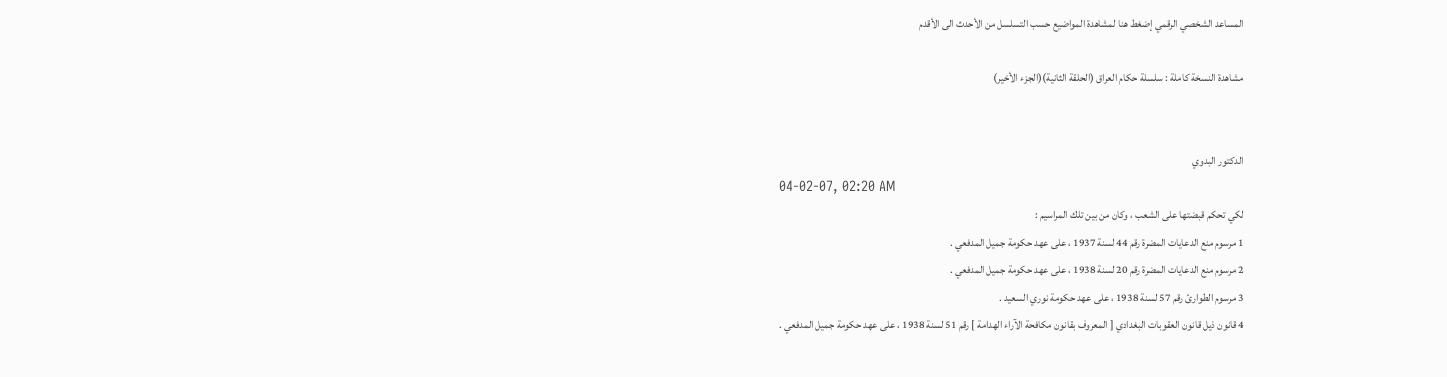المساعد الشخصي الرقمي إضغط هنا لمشاهدة المواضيع حسب التسلسل من الأحدث الى الأقدم

مشاهدة النسخة كاملة : سلسلة حكام العراق (الحلقة الثانية)(الجزء الأخير)


الدكتور البدوي
04-02-07, 02:20 AM
لكي تحكم قبضتها على الشعب ، وكان من بين تلك المراسيم :
1 مرسوم منع الدعايات المضرة رقم 44 لسنة 1937 ، على عهد حكومة جميل المدفعي .
2 مرسوم منع الدعايات المضرة رقم 20 لسنة 1938 ، على عهد حكومة جميل المدفعي .
3 مرسوم الطوارئ رقم 57 لسنة 1938 ، على عهد حكومة نوري السعيد .
4 قانون ذيل قانون العقوبات البغدادي [ المعروف بقانون مكافحة الآراء الهدامة ] رقم 51 لسنة 1938 ، على عهد حكومة جميل المدفعي .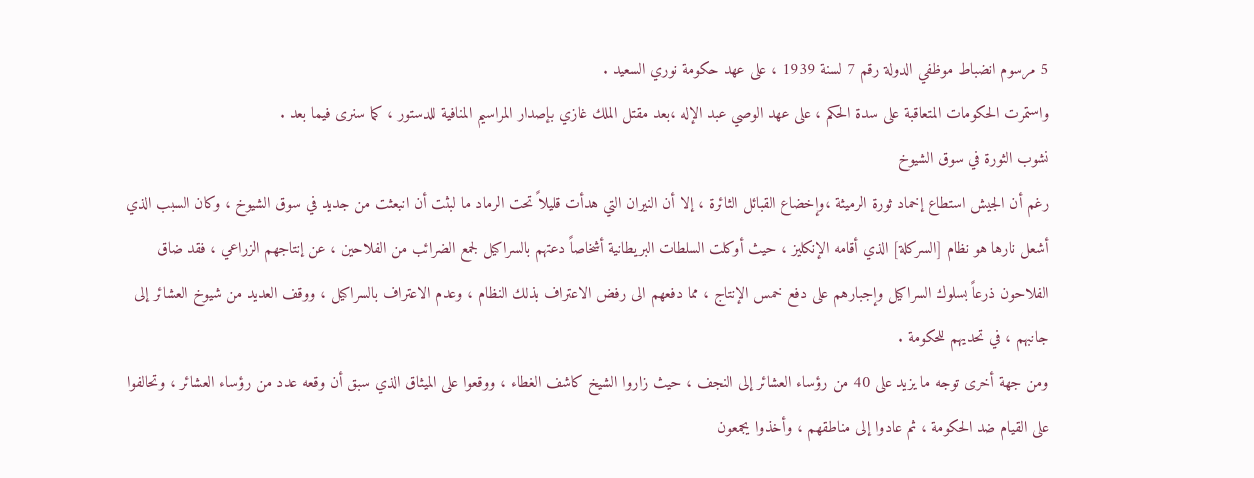5 مرسوم انضباط موظفي الدولة رقم 7 لسنة 1939 ، على عهد حكومة نوري السعيد .
واستمرت الحكومات المتعاقبة على سدة الحكم ، على عهد الوصي عبد الإله ،بعد مقتل الملك غازي بإصدار المراسيم المنافية للدستور ، كما سنرى فيما بعد .
نشوب الثورة في سوق الشيوخ
رغم أن الجيش استطاع إخماد ثورة الرميثة ،وإخضاع القبائل الثائرة ، إلا أن النيران التي هدأت قليلاً تحت الرماد ما لبثت أن انبعثت من جديد في سوق الشيوخ ، وكان السبب الذي أشعل نارها هو نظام [السركلة] الذي أقامه الإنكليز ، حيث أوكلت السلطات البريطانية أشخاصاً دعتهم بالسراكيل لجمع الضرائب من الفلاحين ، عن إنتاجهم الزراعي ، فقد ضاق الفلاحون ذرعاً بسلوك السراكيل وإجبارهم على دفع خمس الإنتاج ، مما دفعهم الى رفض الاعتراف بذلك النظام ، وعدم الاعتراف بالسراكيل ، ووقف العديد من شيوخ العشائر إلى جانبهم ، في تحديهم للحكومة .
ومن جهة أخرى توجه ما يزيد على 40 من رؤساء العشائر إلى النجف ، حيث زاروا الشيخ كاشف الغطاء ، ووقعوا على الميثاق الذي سبق أن وقعه عدد من رؤساء العشائر ، وتحالفوا على القيام ضد الحكومة ، ثم عادوا إلى مناطقهم ، وأخذوا يجمعون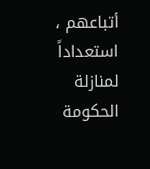أتباعهم ، استعداداً لمنازلة الحكومة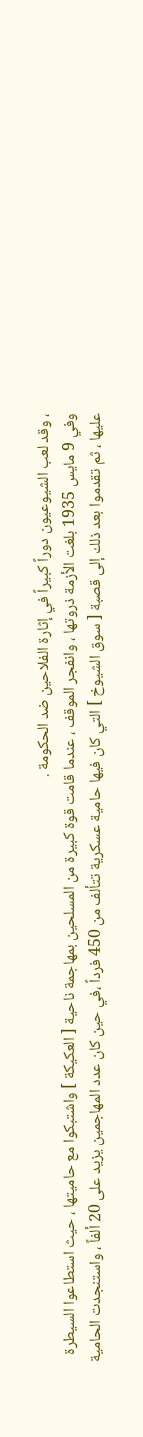، وقد لعب الشيوعيون دوراً كبيراً في إثارة الفلاحين ضد الحكومة .
وفي 9 مايس 1935 بلغت الأزمة ذروتها ، وانفجر الموقف ، عندما قامت قوة كبيرة من المسلحين بمهاجمة ناحية [ العكيكة ] واشتبكوا مع حاميتها ، حيث استطاعوا السيطرة عليها ، ثم تقدموا بعد ذلك إلى قصبة [ سوق الشيوخ ] التي كان فيها حامية عسكرية تتألف من 450 فرداً ،في حين كان عدد المهاجمين يزيد على 20 ألفاً ، واستنجدت الحامية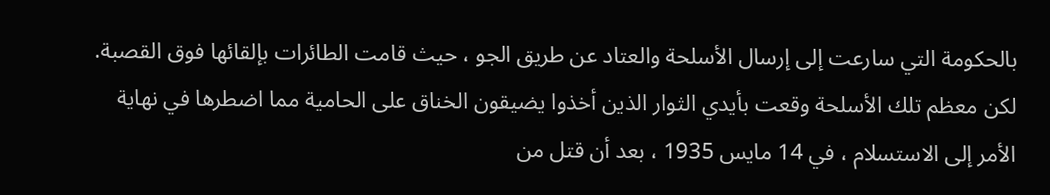بالحكومة التي سارعت إلى إرسال الأسلحة والعتاد عن طريق الجو ، حيث قامت الطائرات بإلقائها فوق القصبة.
لكن معظم تلك الأسلحة وقعت بأيدي الثوار الذين أخذوا يضيقون الخناق على الحامية مما اضطرها في نهاية الأمر إلى الاستسلام ، في 14 مايس 1935 ، بعد أن قتل من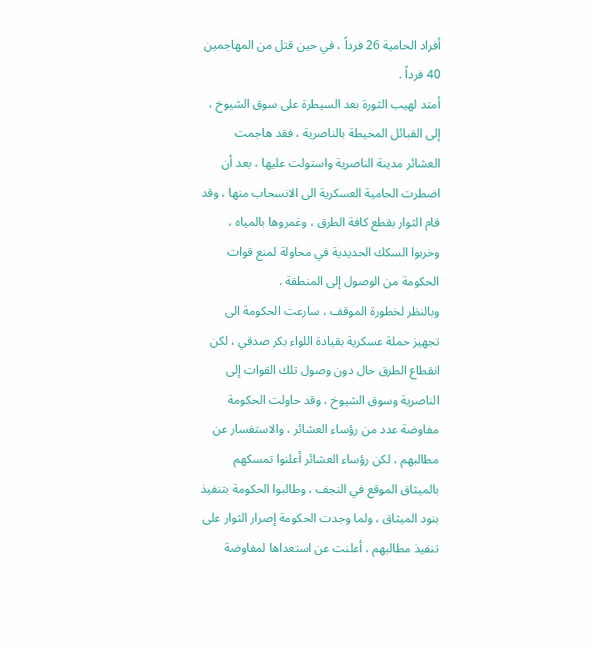أفراد الحامية 26 فرداً ، في حين قتل من المهاجمين 40 فرداً .
أمتد لهيب الثورة بعد السيطرة على سوق الشيوخ ، إلى القبائل المحيطة بالناصرية ، فقد هاجمت العشائر مدينة الناصرية واستولت عليها ، بعد أن اضطرت الحامية العسكرية الى الانسحاب منها ، وقد قام الثوار بقطع كافة الطرق ، وغمروها بالمياه ، وخربوا السكك الحديدية في محاولة لمنع قوات الحكومة من الوصول إلى المنطقة .
وبالنظر لخطورة الموقف ، سارعت الحكومة الى تجهيز حملة عسكرية بقيادة اللواء بكر صدقي ، لكن انقطاع الطرق حال دون وصول تلك القوات إلى الناصرية وسوق الشيوخ ، وقد حاولت الحكومة مفاوضة عدد من رؤساء العشائر ، والاستفسار عن مطالبهم ، لكن رؤساء العشائر أعلنوا تمسكهم بالميثاق الموقع في النجف ، وطالبوا الحكومة بتنفيذ بنود الميثاق ، ولما وجدت الحكومة إصرار الثوار على تنفيذ مطالبهم ، أعلنت عن استعداها لمفاوضة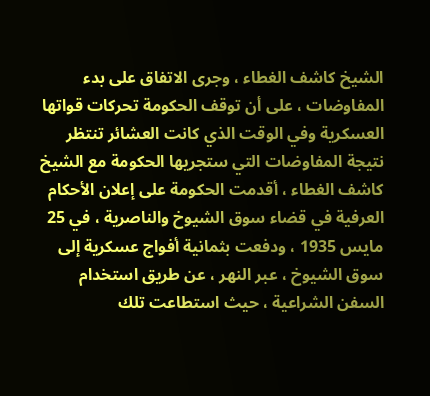الشيخ كاشف الغطاء ، وجرى الاتفاق على بدء المفاوضات ، على أن توقف الحكومة تحركات قواتها العسكرية وفي الوقت الذي كانت العشائر تنتظر نتيجة المفاوضات التي ستجريها الحكومة مع الشيخ كاشف الغطاء ، أقدمت الحكومة على إعلان الأحكام العرفية في قضاء سوق الشيوخ والناصرية ، في 25 مايس 1935 ، ودفعت بثمانية أفواج عسكرية إلى سوق الشيوخ ، عبر النهر ، عن طريق استخدام السفن الشراعية ، حيث استطاعت تلك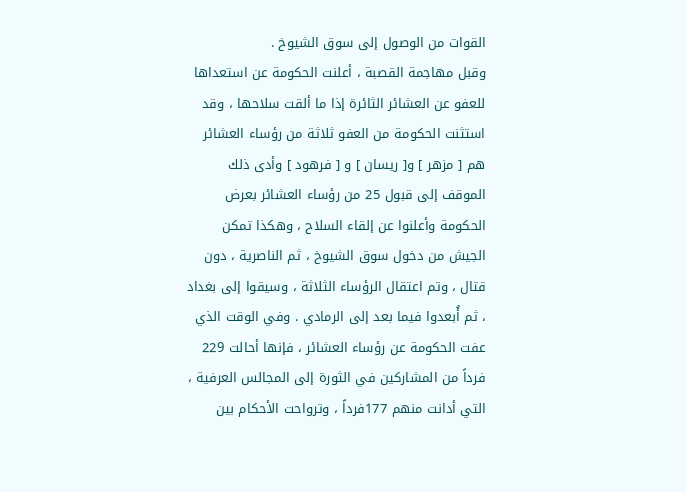القوات من الوصول إلى سوق الشيوخ .
وقبل مهاجمة القصبة ، أعلنت الحكومة عن استعداها للعفو عن العشائر الثائرة إذا ما ألقت سلاحها ، وقد استثنت الحكومة من العفو ثلاثة من رؤساء العشائر هم [ مزهر ] و[ ريسان ] و [ فرهود ] وأدى ذلك الموقف إلى قبول 25 من رؤساء العشائر بعرض الحكومة وأعلنوا عن إلقاء السلاح ، وهكذا تمكن الجيش من دخول سوق الشيوخ ، ثم الناصرية ، دون قتال ، وتم اعتقال الرؤساء الثلاثة ، وسيقوا إلى بغداد ، ثم أُبعدوا فيما بعد إلى الرمادي . وفي الوقت الذي عفت الحكومة عن رؤساء العشائر ، فإنها أحالت 229 فرداً من المشاركين في الثورة إلى المجالس العرفية ، التي أدانت منهم 177فرداً ، وترواحت الأحكام بين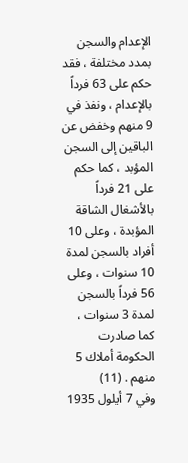الإعدام والسجن بمدد مختلفة ، فقد حكم على 63 فرداً بالإعدام ، ونفذ في 9 منهم وخفض عن الباقين إلى السجن المؤبد ، كما حكم على 21 فرداً بالأشغال الشاقة المؤبدة ، وعلى 10 أفراد بالسجن لمدة 10 سنوات ، وعلى 56 فرداً بالسجن لمدة 3 سنوات ، كما صادرت الحكومة أملاك 5 منهم . (11)
وفي 7 أيلول 1935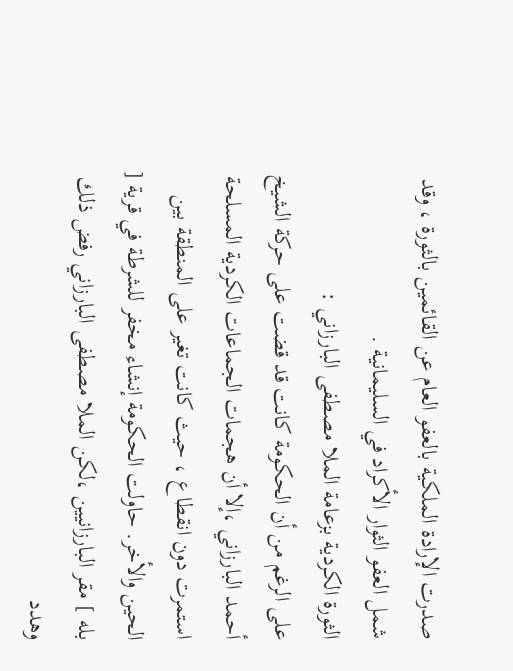صدرت الإرادة الملكية بالعفو العام عن القائمين بالثورة ، وقد شمل العفو الثوار الأكراد في السليمانية .
الثورة الكردية بزعامة الملا مصطفى البارزاني :
على الرغم من أن الحكومة كانت قد قضت على حركة الشيخ أحمد البارزاني ،إلا أن هجمات الجماعات الكردية المسلحة استمرت دون انقطاع ، حيث كانت تغير على المنطقة بين الحين والأخر. حاولت الحكومة إنشاء مخفر للشرطة في قرية [ بله ] مقر البارزانيين ،لكن الملا مصطفى البارزاني رفض ذلك وهدد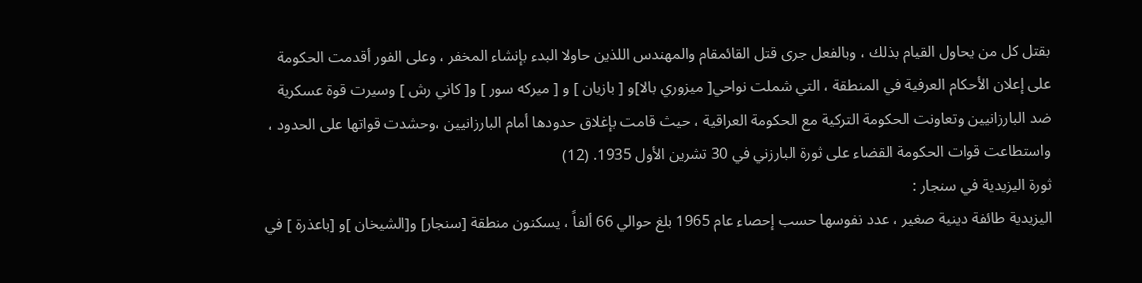بقتل كل من يحاول القيام بذلك ، وبالفعل جرى قتل القائمقام والمهندس اللذين حاولا البدء بإنشاء المخفر ، وعلى الفور أقدمت الحكومة على إعلان الأحكام العرفية في المنطقة ، التي شملت نواحي[ ميزوري بالا]و [ بازيان ] و [ ميركه سور ] و[ كاني رش ] وسيرت قوة عسكرية ضد البارزانيين وتعاونت الحكومة التركية مع الحكومة العراقية ، حيث قامت بإغلاق حدودها أمام البارزانيين ،وحشدت قواتها على الحدود ، واستطاعت قوات الحكومة القضاء على ثورة البارزني في 30 تشرين الأول 1935. (12)
ثورة اليزيدية في سنجار :
اليزيدية طائفة دينية صغير ، عدد نفوسها حسب إحصاء عام 1965 بلغ حوالي 66 ألفاً ، يسكنون منطقة [سنجار] و[الشيخان ]و [باعذرة ] في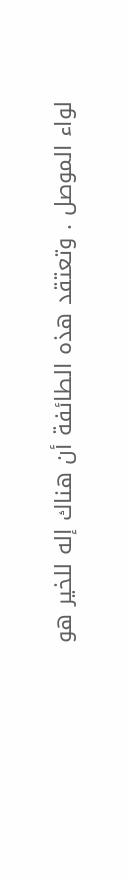لواء الموصل . وتعتقد هذه الطائفة أن هناك إله للخير هو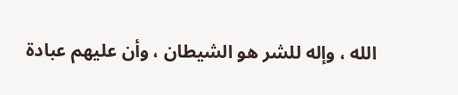الله ، وإله للشر هو الشيطان ، وأن عليهم عبادة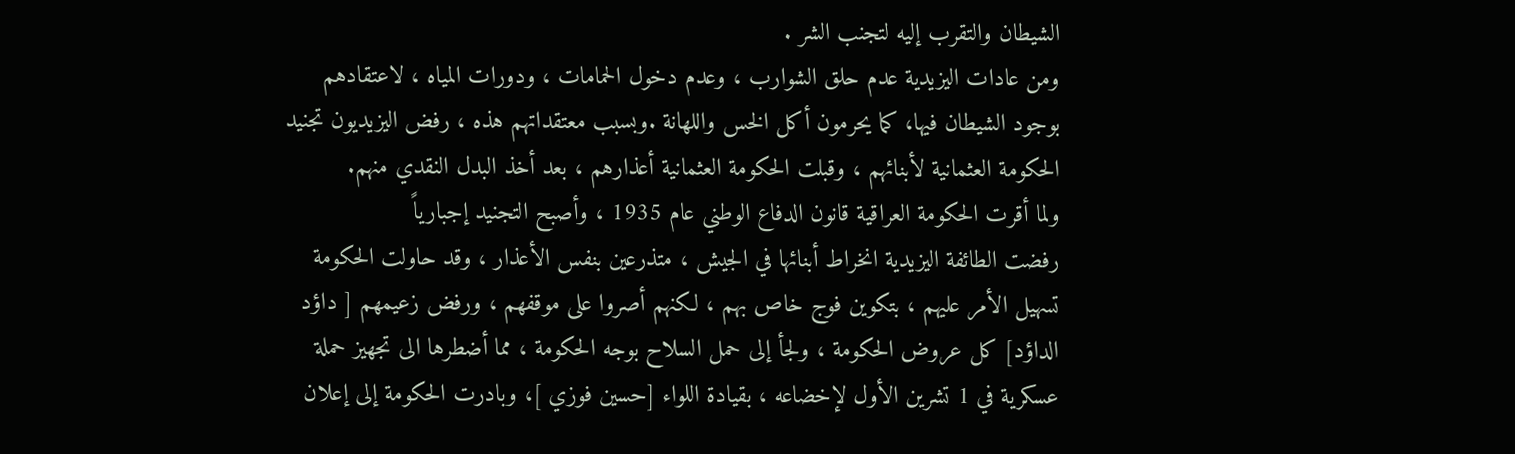الشيطان والتقرب إليه لتجنب الشر .
ومن عادات اليزيدية عدم حلق الشوارب ، وعدم دخول الحمامات ، ودورات المياه ، لاعتقادهم بوجود الشيطان فيها، كما يحرمون أكل الخس واللهانة .وبسبب معتقداتهم هذه ، رفض اليزيديون تجنيد الحكومة العثمانية لأبنائهم ، وقبلت الحكومة العثمانية أعذارهم ، بعد أخذ البدل النقدي منهم.
ولما أقرت الحكومة العراقية قانون الدفاع الوطني عام 1935 ، وأصبح التجنيد إجبارياً
رفضت الطائفة اليزيدية انخراط أبنائها في الجيش ، متذرعين بنفس الأعذار ، وقد حاولت الحكومة تسهيل الأمر عليهم ، بتكوين فوج خاص بهم ، لكنهم أصروا على موقفهم ، ورفض زعيمهم [ داؤد الداؤد] كل عروض الحكومة ، ولجأ إلى حمل السلاح بوجه الحكومة ، مما أضطرها الى تجهيز حملة عسكرية في 1 تشرين الأول لإخضاعه ، بقيادة اللواء [حسين فوزي ]، وبادرت الحكومة إلى إعلان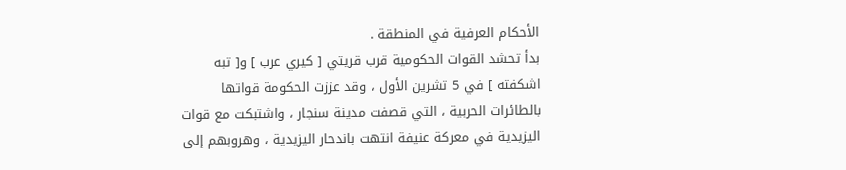الأحكام العرفية في المنطقة .
بدأ تحشد القوات الحكومية قرب قريتي [ كيري عرب ] و[ تبه اشكفته ] في 5 تشرين الأول ، وقد عززت الحكومة قواتها بالطائرات الحربية ، التي قصفت مدينة سنجار ، واشتبكت مع قوات اليزيدية في معركة عنيفة انتهت باندحار اليزيدية ، وهروبهم إلى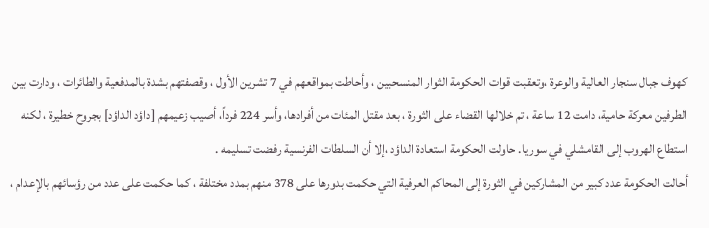كهوف جبال سنجار العالية والوعرة ،وتعقبت قوات الحكومة الثوار المنسحبين ، وأحاطت بمواقعهم في 7 تشرين الأول ، وقصفتهم بشدة بالمدفعية والطائرات ، ودارت بين الطرفين معركة حامية، دامت 12 ساعة ، تم خلالها القضاء على الثورة ، بعد مقتل المئات من أفرادها، وأسر 224 فرداً، أصيب زعيمهم [داؤد الداؤد] بجروح خطيرة ، لكنه استطاع الهروب إلى القامشلي في سوريا. حاولت الحكومة استعادة الداؤد ،إلا أن السلطات الفرنسية رفضت تسليمه .
أحالت الحكومة عدد كبير من المشاركين في الثورة إلى المحاكم العرفية التي حكمت بدورها على 378 منهم بمدد مختلفة ، كما حكمت على عدد من رؤسائهم بالإعدام ،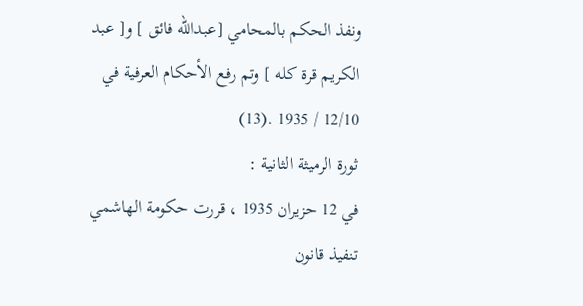ونفذ الحكم بالمحامي [عبدالله فائق ] و[ عبد الكريم قرة كله ] وتم رفع الأحكام العرفية في 12/10 / 1935 .(13)
ثورة الرميثة الثانية :
في 12 حزيران 1935 ، قررت حكومة الهاشمي تنفيذ قانون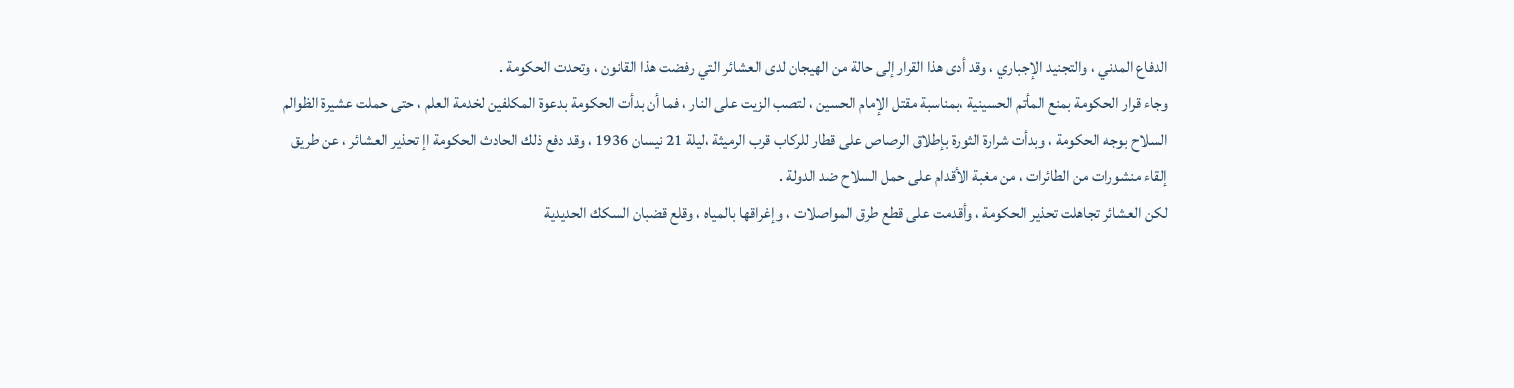الدفاع المدني ، والتجنيد الإجباري ، وقد أدى هذا القرار إلى حالة من الهيجان لدى العشائر التي رفضت هذا القانون ، وتحدت الحكومة .
وجاء قرار الحكومة بمنع المأتم الحسينية ،بمناسبة مقتل الإمام الحسين ، لتصب الزيت على النار ، فما أن بدأت الحكومة بدعوة المكلفين لخدمة العلم ، حتى حملت عشيرة الظوالم السلاح بوجه الحكومة ، وبدأت شرارة الثورة بإطلاق الرصاص على قطار للركاب قرب الرميثة ،ليلة 21 نيسان 1936 ، وقد دفع ذلك الحادث الحكومة اإ تحذير العشائر ، عن طريق إلقاء منشورات من الطائرات ، من مغبة الأقدام على حمل السلاح ضد الدولة .
لكن العشائر تجاهلت تحذير الحكومة ، وأقدمت على قطع طرق المواصلات ، وإغراقها بالمياه ، وقلع قضبان السكك الحديدية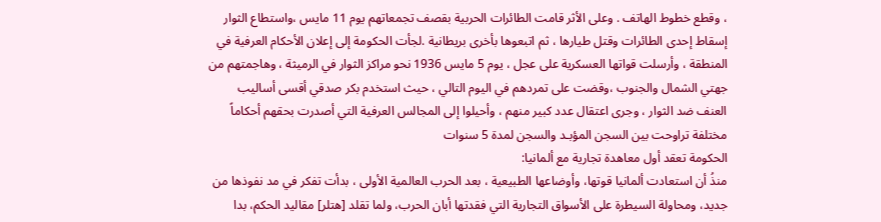، وقطع خطوط الهاتف . وعلى الأثر قامت الطائرات الحربية بقصف تجمعاتهم يوم 11 مايس ،واستطاع الثوار إسقاط إحدى الطائرات وقتل طيارها ، ثم اتبعوها بأخرى بريطانية .لجأت الحكومة إلى إعلان الأحكام العرفية في المنطقة ، وأرسلت قواتها العسكرية على عجل ، يوم 5 مايس 1936 نحو مراكز الثوار في الرميثة ، وهاجمتهم من جهتي الشمال والجنوب ،وقضت على تمردهم في اليوم التالي ، حيث استخدم بكر صدقي أقسى أساليب العنف ضد الثوار ، وجرى اعتقال عدد كبير منهم ، وأحيلوا إلى المجالس العرفية التي أصدرت بحقهم أحكاماً مختلفة تراوحت بين السجن المؤبـد والسجن لمدة 5 سنوات
الحكومة تعقد أول معاهدة تجارية مع ألمانيا:
منذُ أن استعادت ألمانيا قوتها، وأوضاعها الطبيعية ، بعد الحرب العالمية الأولى ، بدأت تفكر في مد نفوذها من جديد، ومحاولة السيطرة على الأسواق التجارية التي فقدتها أبان الحرب، ولما تقلد [هتلر] مقاليد الحكم، بدا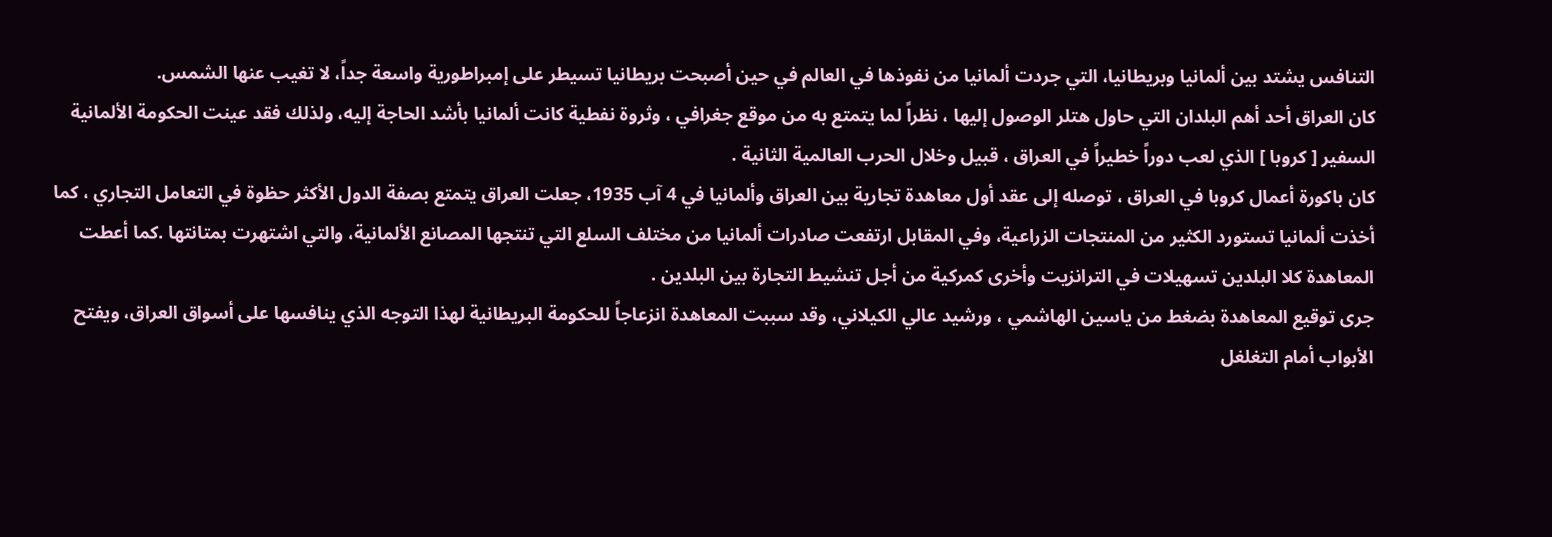التنافس يشتد بين ألمانيا وبريطانيا، التي جردت ألمانيا من نفوذها في العالم في حين أصبحت بريطانيا تسيطر على إمبراطورية واسعة جداً، لا تغيب عنها الشمس.
كان العراق أحد أهم البلدان التي حاول هتلر الوصول إليها ، نظراً لما يتمتع به من موقع جغرافي ، وثروة نفطية كانت ألمانيا بأشد الحاجة إليه، ولذلك فقد عينت الحكومة الألمانية السفير [ كروبا ] الذي لعب دوراً خطيراً في العراق ، قبيل وخلال الحرب العالمية الثانية .
كان باكورة أعمال كروبا في العراق ، توصله إلى عقد أول معاهدة تجارية بين العراق وألمانيا في 4 آب 1935، جعلت العراق يتمتع بصفة الدول الأكثر حظوة في التعامل التجاري ، كما أخذت ألمانيا تستورد الكثير من المنتجات الزراعية، وفي المقابل ارتفعت صادرات ألمانيا من مختلف السلع التي تنتجها المصانع الألمانية، والتي اشتهرت بمتانتها .كما أعطت المعاهدة كلا البلدين تسهيلات في الترانزيت وأخرى كمركية من أجل تنشيط التجارة بين البلدين .
جرى توقيع المعاهدة بضغط من ياسين الهاشمي ، ورشيد عالي الكيلاني، وقد سببت المعاهدة انزعاجاً للحكومة البريطانية لهذا التوجه الذي ينافسها على أسواق العراق، ويفتح الأبواب أمام التغلغل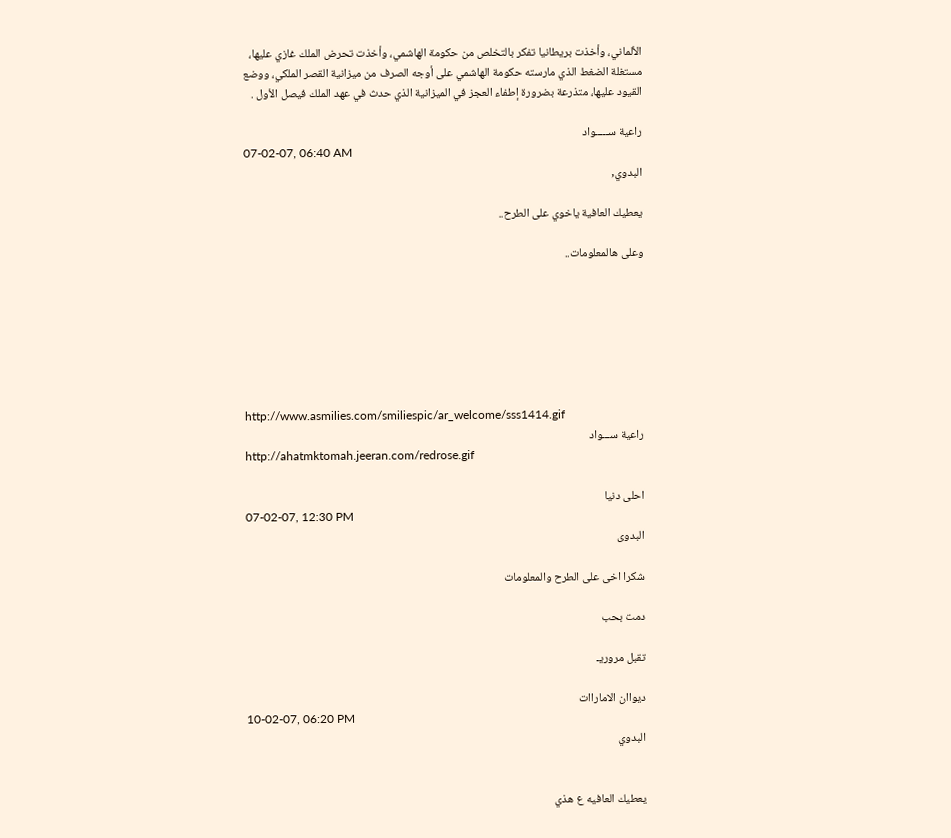الألماني، وأخذت بريطانيا تفكر بالتخلص من حكومة الهاشمي، وأخذت تحرض الملك غازي عليها، مستغلة الضغط الذي مارسته حكومة الهاشمي على أوجه الصرف من ميزانية القصر الملكي، ووضع القيود عليها، متذرعة بضرورة إطفاء العجز في الميزانية الذي حدث في عهد الملك فيصل الأول .

راعية ســـــواد
07-02-07, 06:40 AM
البدوي,

يعطيك العافية ياخوي على الطرح..

وعلى هالمعلومات..







http://www.asmilies.com/smiliespic/ar_welcome/sss1414.gif
راعية ســـواد
http://ahatmktomah.jeeran.com/redrose.gif

احلى دنيا
07-02-07, 12:30 PM
البدوى

شكرا اخى على الطرح والمعلومات

دمت بحب

تقبل مروريـ

ديواان الاماراات
10-02-07, 06:20 PM
البدوي


يعطيك العافيه ع هذي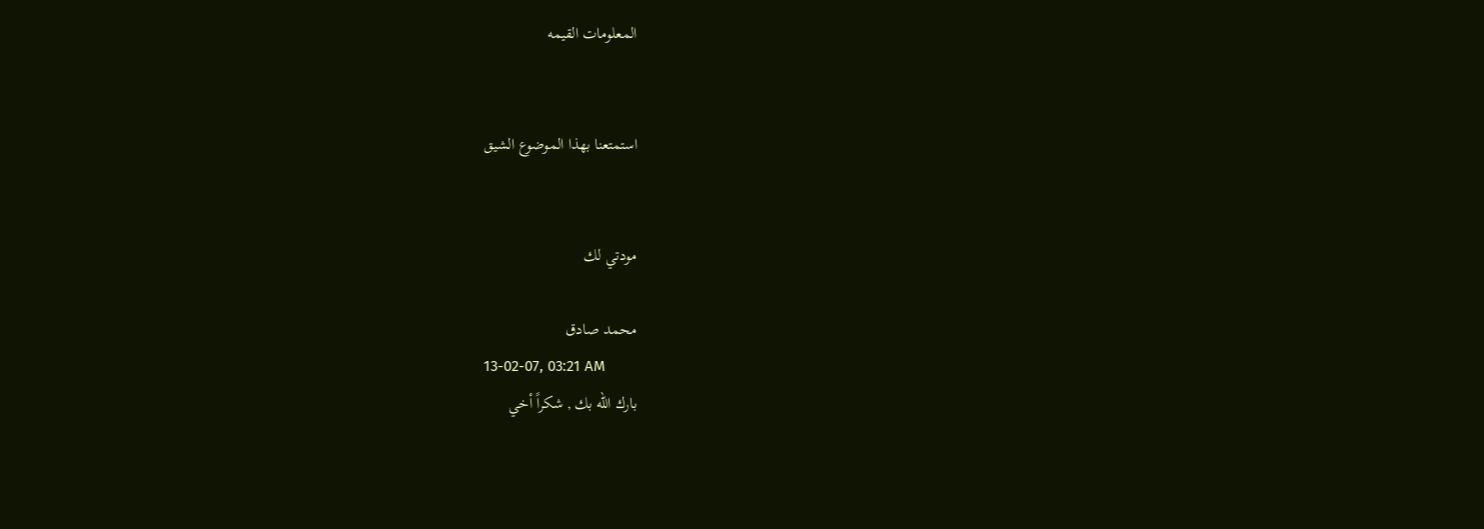المعلومات القيمه


استمتعنا بهذا الموضوع الشيق


مودتي لك

محمد صادق
13-02-07, 03:21 AM
بارك الله بك , شكراً أخي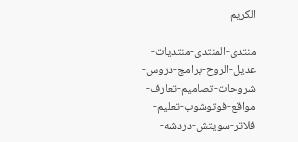الكريم

منتدى-المنتدى-منتديات-عديل-الروح-برامج-دروس-شروحات-تصاميم-تعارف-مواقع-فوتوشوب-تعليم-فلاتر-سويتش-دردشه-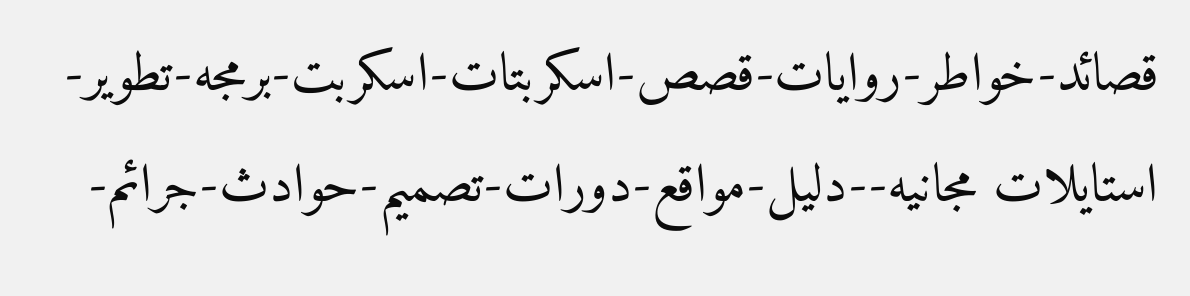قصائد-خواطر-روايات-قصص-اسكربتات-اسكربت-برمجه-تطوير-استايلات مجانيه--دليل-مواقع-دورات-تصميم-حوادث-جرائم-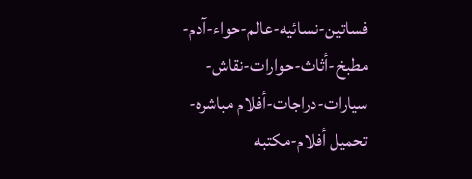فساتين-نسائيه-عالم-حواء-آدم-مطبخ-أثاث-حوارات-نقاش-سيارات-دراجات-أفلام مباشره-تحميل أفلام-مكتبه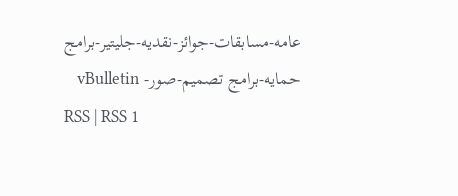عامه-مسابقات-جوائز-نقديه-جليتير-برامج حمايه-برامج تصميم-صور- vBulletin
RSS | RSS 1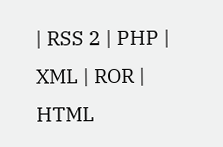| RSS 2 | PHP | XML | ROR | HTML